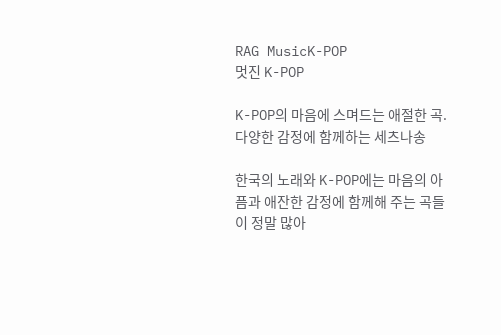RAG MusicK-POP
멋진 K-POP

K-POP의 마음에 스며드는 애절한 곡. 다양한 감정에 함께하는 세츠나송

한국의 노래와 K-POP에는 마음의 아픔과 애잔한 감정에 함께해 주는 곡들이 정말 많아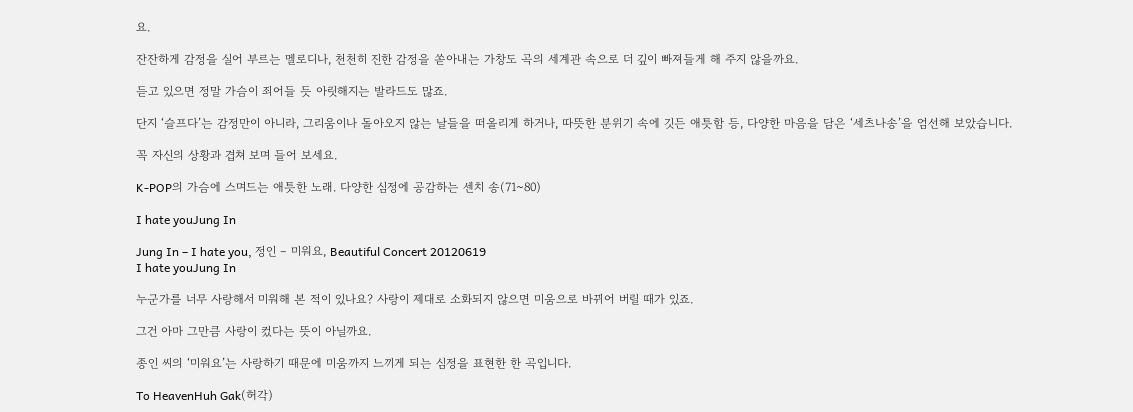요.

잔잔하게 감정을 실어 부르는 멜로디나, 천천히 진한 감정을 쏟아내는 가창도 곡의 세계관 속으로 더 깊이 빠져들게 해 주지 않을까요.

듣고 있으면 정말 가슴이 죄어들 듯 아릿해지는 발라드도 많죠.

단지 ‘슬프다’는 감정만이 아니라, 그리움이나 돌아오지 않는 날들을 떠올리게 하거나, 따뜻한 분위기 속에 깃든 애틋함 등, 다양한 마음을 담은 ‘세츠나송’을 엄선해 보았습니다.

꼭 자신의 상황과 겹쳐 보며 들어 보세요.

K-POP의 가슴에 스며드는 애틋한 노래. 다양한 심정에 공감하는 센치 송(71~80)

I hate youJung In

Jung In – I hate you, 정인 – 미워요, Beautiful Concert 20120619
I hate youJung In

누군가를 너무 사랑해서 미워해 본 적이 있나요? 사랑이 제대로 소화되지 않으면 미움으로 바뀌어 버릴 때가 있죠.

그건 아마 그만큼 사랑이 컸다는 뜻이 아닐까요.

종인 씨의 ‘미워요’는 사랑하기 때문에 미움까지 느끼게 되는 심정을 표현한 한 곡입니다.

To HeavenHuh Gak(허각)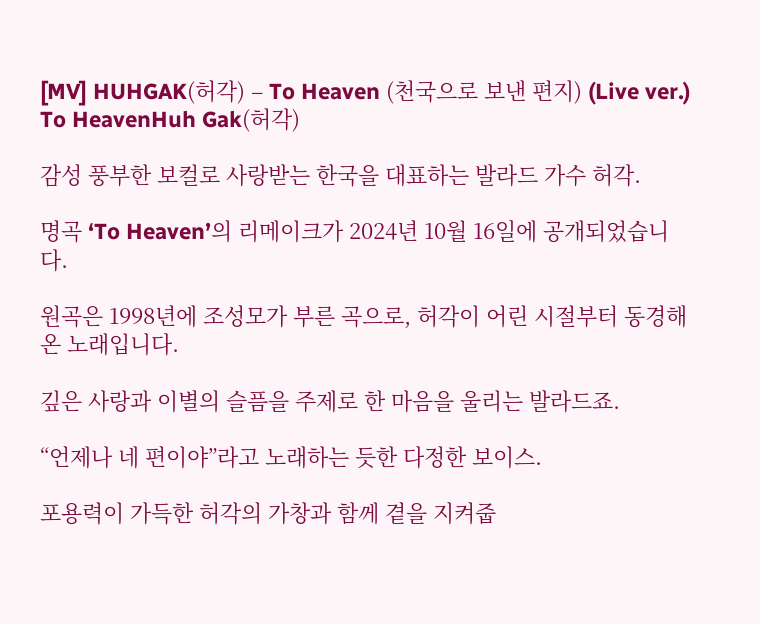[MV] HUHGAK(허각) – To Heaven (천국으로 보낸 편지) (Live ver.)
To HeavenHuh Gak(허각)

감성 풍부한 보컬로 사랑받는 한국을 대표하는 발라드 가수 허각.

명곡 ‘To Heaven’의 리메이크가 2024년 10월 16일에 공개되었습니다.

원곡은 1998년에 조성모가 부른 곡으로, 허각이 어린 시절부터 동경해 온 노래입니다.

깊은 사랑과 이별의 슬픔을 주제로 한 마음을 울리는 발라드죠.

“언제나 네 편이야”라고 노래하는 듯한 다정한 보이스.

포용력이 가득한 허각의 가창과 함께 곁을 지켜줍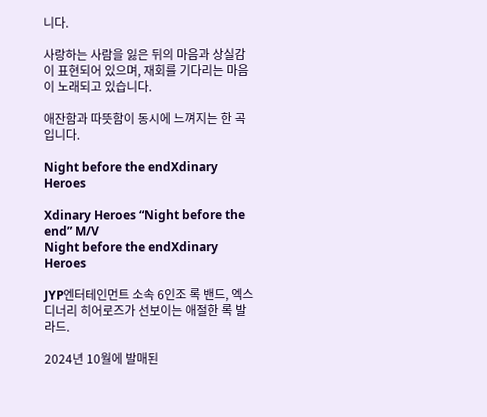니다.

사랑하는 사람을 잃은 뒤의 마음과 상실감이 표현되어 있으며, 재회를 기다리는 마음이 노래되고 있습니다.

애잔함과 따뜻함이 동시에 느껴지는 한 곡입니다.

Night before the endXdinary Heroes

Xdinary Heroes “Night before the end” M/V
Night before the endXdinary Heroes

JYP엔터테인먼트 소속 6인조 록 밴드, 엑스디너리 히어로즈가 선보이는 애절한 록 발라드.

2024년 10월에 발매된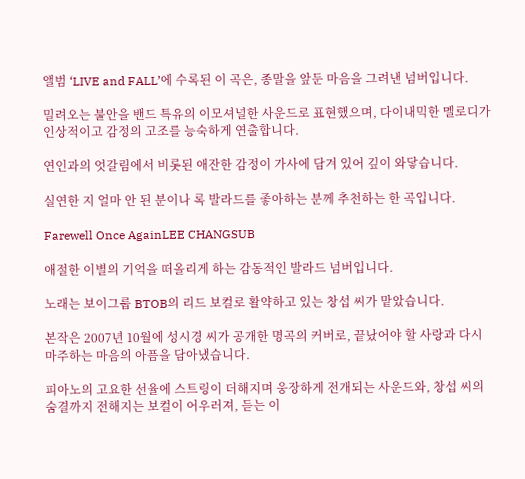앨범 ‘LIVE and FALL’에 수록된 이 곡은, 종말을 앞둔 마음을 그려낸 넘버입니다.

밀려오는 불안을 밴드 특유의 이모셔널한 사운드로 표현했으며, 다이내믹한 멜로디가 인상적이고 감정의 고조를 능숙하게 연출합니다.

연인과의 엇갈림에서 비롯된 애잔한 감정이 가사에 담겨 있어 깊이 와닿습니다.

실연한 지 얼마 안 된 분이나 록 발라드를 좋아하는 분께 추천하는 한 곡입니다.

Farewell Once AgainLEE CHANGSUB

애절한 이별의 기억을 떠올리게 하는 감동적인 발라드 넘버입니다.

노래는 보이그룹 BTOB의 리드 보컬로 활약하고 있는 창섭 씨가 맡았습니다.

본작은 2007년 10월에 성시경 씨가 공개한 명곡의 커버로, 끝났어야 할 사랑과 다시 마주하는 마음의 아픔을 담아냈습니다.

피아노의 고요한 선율에 스트링이 더해지며 웅장하게 전개되는 사운드와, 창섭 씨의 숨결까지 전해지는 보컬이 어우러져, 듣는 이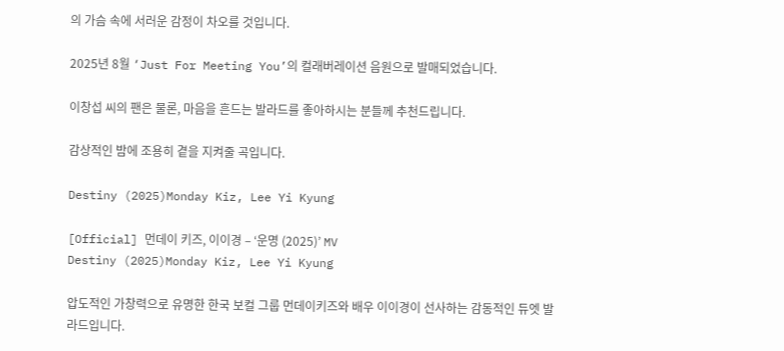의 가슴 속에 서러운 감정이 차오를 것입니다.

2025년 8월 ‘Just For Meeting You’의 컬래버레이션 음원으로 발매되었습니다.

이창섭 씨의 팬은 물론, 마음을 흔드는 발라드를 좋아하시는 분들께 추천드립니다.

감상적인 밤에 조용히 곁을 지켜줄 곡입니다.

Destiny (2025)Monday Kiz, Lee Yi Kyung

[Official] 먼데이 키즈, 이이경 – ‘운명 (2025)’ MV
Destiny (2025)Monday Kiz, Lee Yi Kyung

압도적인 가창력으로 유명한 한국 보컬 그룹 먼데이키즈와 배우 이이경이 선사하는 감동적인 듀엣 발라드입니다.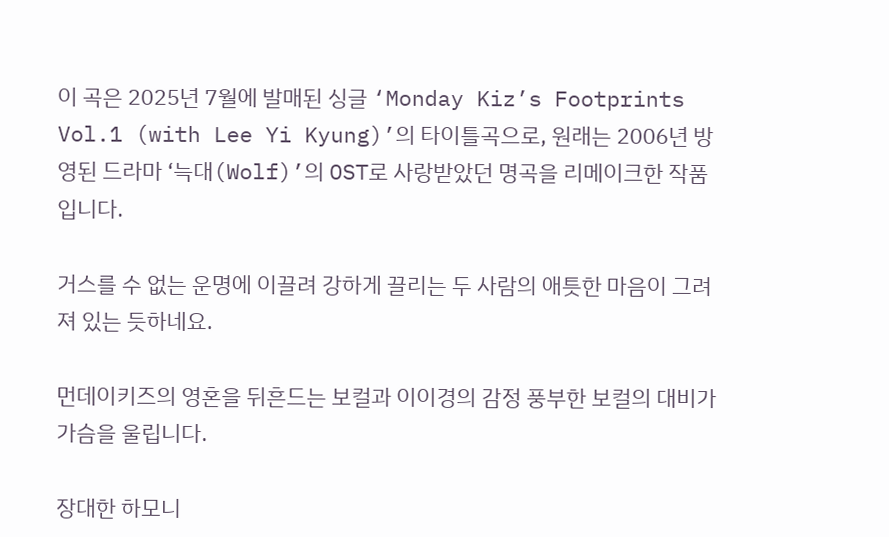이 곡은 2025년 7월에 발매된 싱글 ‘Monday Kiz’s Footprints Vol.1 (with Lee Yi Kyung)’의 타이틀곡으로, 원래는 2006년 방영된 드라마 ‘늑대(Wolf)’의 OST로 사랑받았던 명곡을 리메이크한 작품입니다.

거스를 수 없는 운명에 이끌려 강하게 끌리는 두 사람의 애틋한 마음이 그려져 있는 듯하네요.

먼데이키즈의 영혼을 뒤흔드는 보컬과 이이경의 감정 풍부한 보컬의 대비가 가슴을 울립니다.

장대한 하모니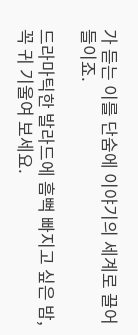가 듣는 이를 단숨에 이야기의 세계로 끌어들이죠.

드라마틱한 발라드에 흠뻑 빠지고 싶은 밤, 꼭 귀 기울여 보세요.